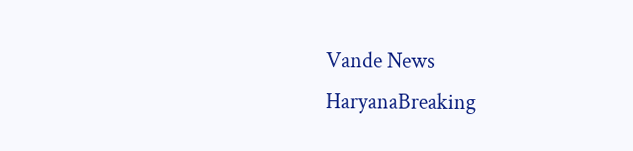Vande News
HaryanaBreaking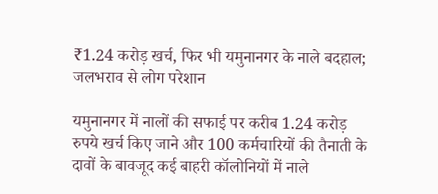₹1.24 करोड़ खर्च, फिर भी यमुनानगर के नाले बदहाल; जलभराव से लोग परेशान

यमुनानगर में नालों की सफाई पर करीब 1.24 करोड़ रुपये खर्च किए जाने और 100 कर्मचारियों की तैनाती के दावों के बावजूद कई बाहरी कॉलोनियों में नाले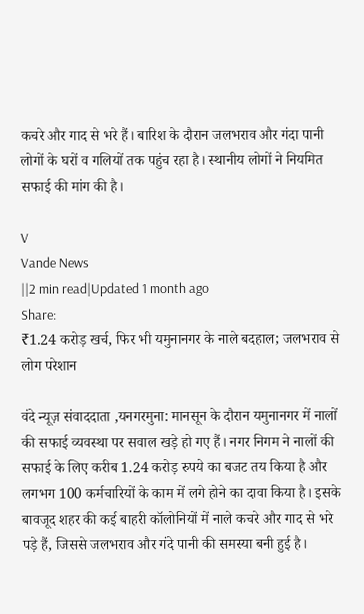कचरे और गाद से भरे हैं। बारिश के दौरान जलभराव और गंदा पानी लोगों के घरों व गलियों तक पहुंच रहा है। स्थानीय लोगों ने नियमित सफाई की मांग की है।

V
Vande News
||2 min read|Updated 1 month ago
Share:
₹1.24 करोड़ खर्च, फिर भी यमुनानगर के नाले बदहाल; जलभराव से लोग परेशान

वंदे न्यूज़ संवाददाता ,यनगरमुना: मानसून के दौरान यमुनानगर में नालों की सफाई व्यवस्था पर सवाल खड़े हो गए हैं। नगर निगम ने नालों की सफाई के लिए करीब 1.24 करोड़ रुपये का बजट तय किया है और लगभग 100 कर्मचारियों के काम में लगे होने का दावा किया है। इसके बावजूद शहर की कई बाहरी कॉलोनियों में नाले कचरे और गाद से भरे पड़े हैं, जिससे जलभराव और गंदे पानी की समस्या बनी हुई है।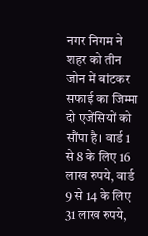नगर निगम ने शहर को तीन जोन में बांटकर सफाई का जिम्मा दो एजेंसियों को सौंपा है। वार्ड 1 से 8 के लिए 16 लाख रुपये, वार्ड 9 से 14 के लिए 31 लाख रुपये,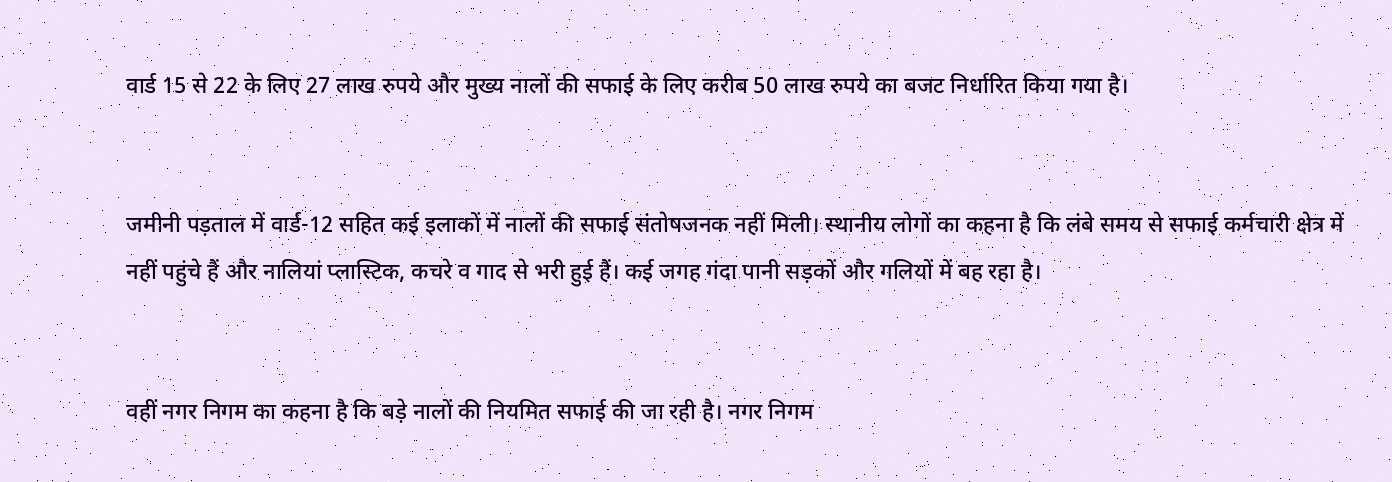वार्ड 15 से 22 के लिए 27 लाख रुपये और मुख्य नालों की सफाई के लिए करीब 50 लाख रुपये का बजट निर्धारित किया गया है।


जमीनी पड़ताल में वार्ड-12 सहित कई इलाकों में नालों की सफाई संतोषजनक नहीं मिली। स्थानीय लोगों का कहना है कि लंबे समय से सफाई कर्मचारी क्षेत्र में नहीं पहुंचे हैं और नालियां प्लास्टिक, कचरे व गाद से भरी हुई हैं। कई जगह गंदा पानी सड़कों और गलियों में बह रहा है।


वहीं नगर निगम का कहना है कि बड़े नालों की नियमित सफाई की जा रही है। नगर निगम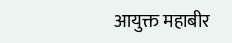आयुक्त महाबीर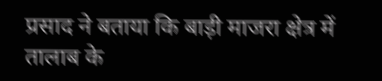प्रसाद ने बताया कि बाड़ी माजरा क्षेत्र में तालाब के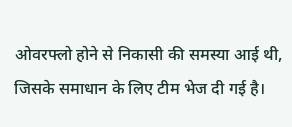ओवरफ्लो होने से निकासी की समस्या आई थी, जिसके समाधान के लिए टीम भेज दी गई है।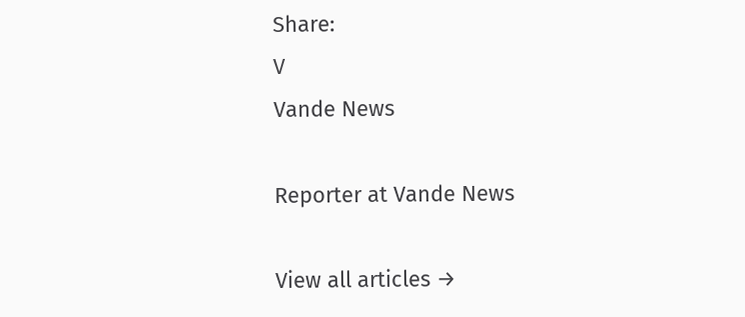Share:
V
Vande News

Reporter at Vande News

View all articles →